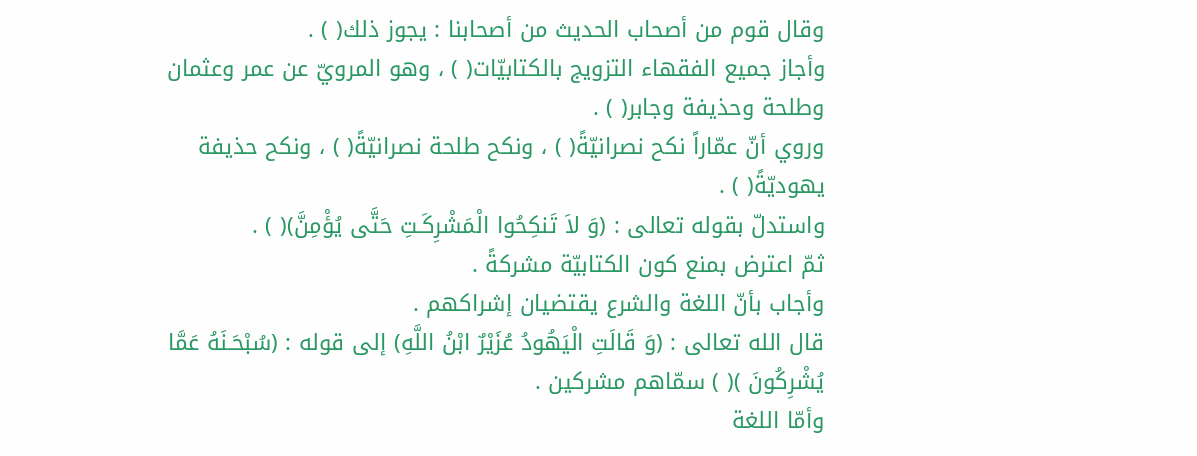وقال قوم من أصحاب الحديث من أصحابنا : يجوز ذلك( ) .
وأجاز جميع الفقهاء التزويج بالكتابيّات( ) ، وهو المرويّ عن عمر وعثمان وطلحة وحذيفة وجابر( ) .
وروي أنّ عمّاراً نكح نصرانيّةً( ) ، ونكح طلحة نصرانيّةً( ) ، ونكح حذيفة يهوديّةً( ) .
واستدلّ بقوله تعالى : (وَ لاَ تَنكِحُوا الْمَشْرِكَـتِ حَتَّى يُؤْمِنَّ)( ) .
ثمّ اعترض بمنع كون الكتابيّة مشركةً .
وأجاب بأنّ اللغة والشرع يقتضيان إشراكهم .
قال الله تعالى : (وَ قَالَتِ الْيَهُودُ عُزَيْرٌ ابْنُ اللَّهِ) إلى قوله : (سُبْحَـنَهُ عَمَّا يُشْرِكُونَ )( ) سمّاهم مشركين .
وأمّا اللغة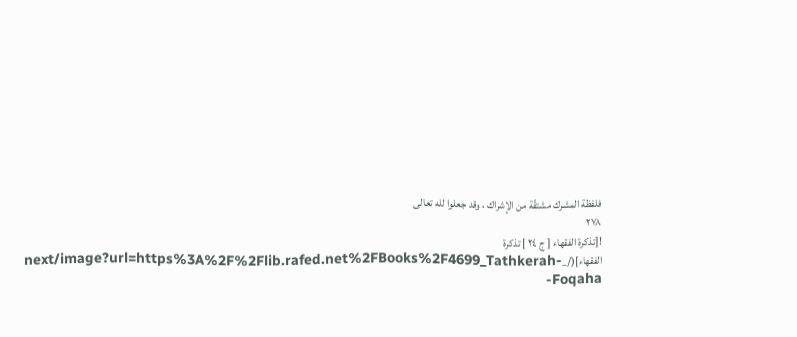فلفظة المشرك مشتقّة من الإشراك ، وقد جعلوا لله تعالى
٢٧٨
![تذكرة الفقهاء [ ج ٢٤ ] تذكرة الفقهاء](/_next/image?url=https%3A%2F%2Flib.rafed.net%2FBooks%2F4699_Tathkerah-Foqaha-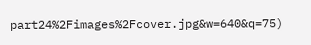part24%2Fimages%2Fcover.jpg&w=640&q=75)